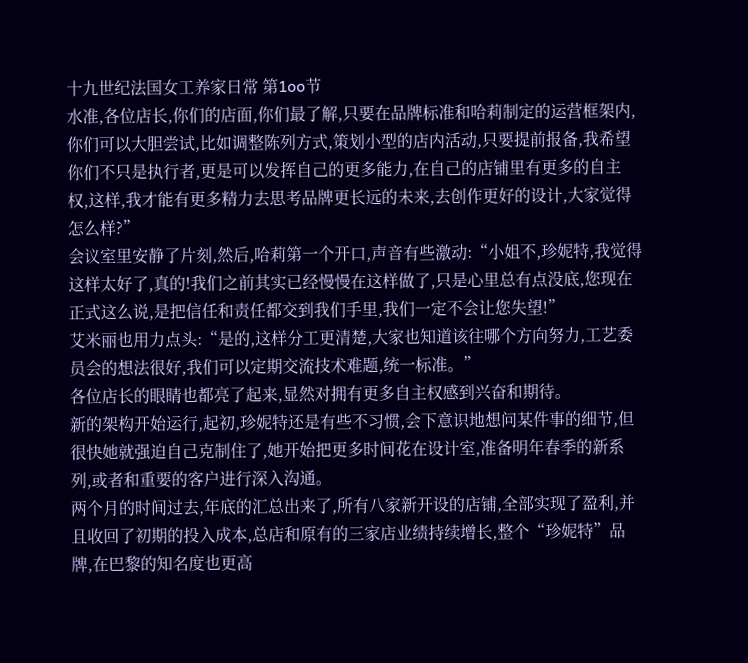十九世纪法国女工养家日常 第1oo节
水准,各位店长,你们的店面,你们最了解,只要在品牌标准和哈莉制定的运营框架内,你们可以大胆尝试,比如调整陈列方式,策划小型的店内活动,只要提前报备,我希望你们不只是执行者,更是可以发挥自己的更多能力,在自己的店铺里有更多的自主权,这样,我才能有更多精力去思考品牌更长远的未来,去创作更好的设计,大家觉得怎么样?”
会议室里安静了片刻,然后,哈莉第一个开口,声音有些激动:“小姐不,珍妮特,我觉得这样太好了,真的!我们之前其实已经慢慢在这样做了,只是心里总有点没底,您现在正式这么说,是把信任和责任都交到我们手里,我们一定不会让您失望!”
艾米丽也用力点头:“是的,这样分工更清楚,大家也知道该往哪个方向努力,工艺委员会的想法很好,我们可以定期交流技术难题,统一标准。”
各位店长的眼睛也都亮了起来,显然对拥有更多自主权感到兴奋和期待。
新的架构开始运行,起初,珍妮特还是有些不习惯,会下意识地想问某件事的细节,但很快她就强迫自己克制住了,她开始把更多时间花在设计室,准备明年春季的新系列,或者和重要的客户进行深入沟通。
两个月的时间过去,年底的汇总出来了,所有八家新开设的店铺,全部实现了盈利,并且收回了初期的投入成本,总店和原有的三家店业绩持续增长,整个“珍妮特”品牌,在巴黎的知名度也更高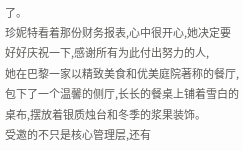了。
珍妮特看着那份财务报表,心中很开心,她决定要好好庆祝一下,感谢所有为此付出努力的人,
她在巴黎一家以精致美食和优美庭院著称的餐厅,包下了一个温馨的侧厅,长长的餐桌上铺着雪白的桌布,摆放着银质烛台和冬季的浆果装饰。
受邀的不只是核心管理层,还有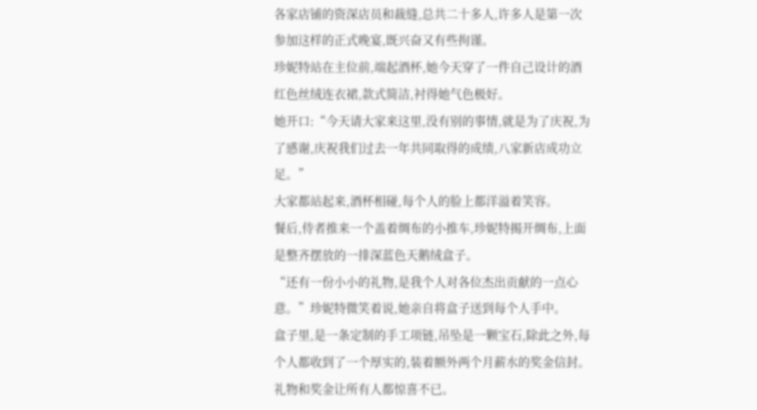各家店铺的资深店员和裁缝,总共二十多人,许多人是第一次参加这样的正式晚宴,既兴奋又有些拘谨。
珍妮特站在主位前,端起酒杯,她今天穿了一件自己设计的酒红色丝绒连衣裙,款式简洁,衬得她气色极好。
她开口:“今天请大家来这里,没有别的事情,就是为了庆祝,为了感谢,庆祝我们过去一年共同取得的成绩,八家新店成功立足。”
大家都站起来,酒杯相碰,每个人的脸上都洋溢着笑容。
餐后,侍者推来一个盖着绸布的小推车,珍妮特揭开绸布,上面是整齐摆放的一排深蓝色天鹅绒盒子。
“还有一份小小的礼物,是我个人对各位杰出贡献的一点心意。”珍妮特微笑着说,她亲自将盒子送到每个人手中。
盒子里,是一条定制的手工项链,吊坠是一颗宝石,除此之外,每个人都收到了一个厚实的,装着额外两个月薪水的奖金信封。
礼物和奖金让所有人都惊喜不已。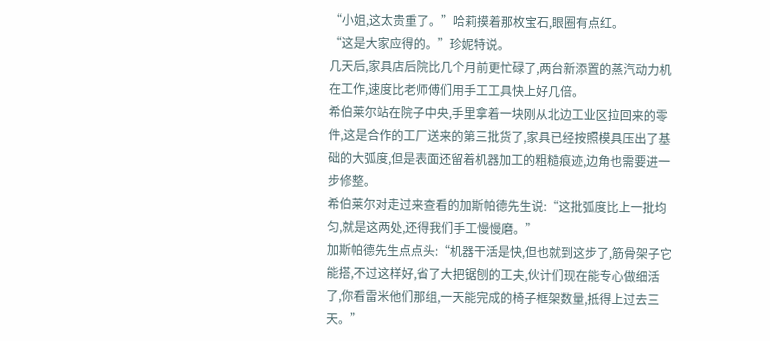“小姐,这太贵重了。”哈莉摸着那枚宝石,眼圈有点红。
“这是大家应得的。”珍妮特说。
几天后,家具店后院比几个月前更忙碌了,两台新添置的蒸汽动力机在工作,速度比老师傅们用手工工具快上好几倍。
希伯莱尔站在院子中央,手里拿着一块刚从北边工业区拉回来的零件,这是合作的工厂送来的第三批货了,家具已经按照模具压出了基础的大弧度,但是表面还留着机器加工的粗糙痕迹,边角也需要进一步修整。
希伯莱尔对走过来查看的加斯帕德先生说:“这批弧度比上一批均匀,就是这两处,还得我们手工慢慢磨。”
加斯帕德先生点点头:“机器干活是快,但也就到这步了,筋骨架子它能搭,不过这样好,省了大把锯刨的工夫,伙计们现在能专心做细活了,你看雷米他们那组,一天能完成的椅子框架数量,抵得上过去三天。”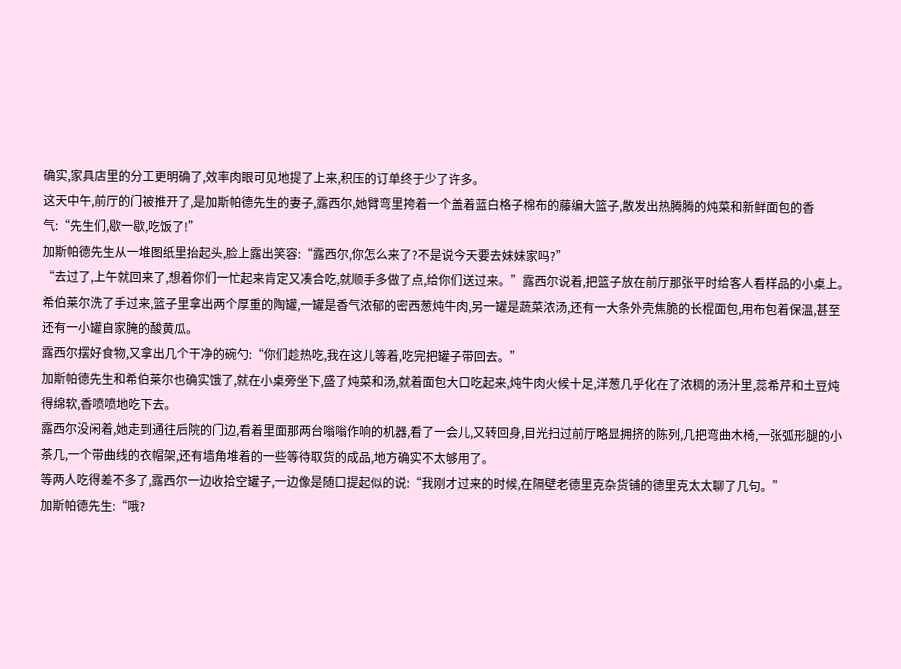确实,家具店里的分工更明确了,效率肉眼可见地提了上来,积压的订单终于少了许多。
这天中午,前厅的门被推开了,是加斯帕德先生的妻子,露西尔,她臂弯里挎着一个盖着蓝白格子棉布的藤编大篮子,散发出热腾腾的炖菜和新鲜面包的香气:“先生们,歇一歇,吃饭了!”
加斯帕德先生从一堆图纸里抬起头,脸上露出笑容:“露西尔,你怎么来了?不是说今天要去妹妹家吗?”
“去过了,上午就回来了,想着你们一忙起来肯定又凑合吃,就顺手多做了点,给你们送过来。”露西尔说着,把篮子放在前厅那张平时给客人看样品的小桌上。
希伯莱尔洗了手过来,篮子里拿出两个厚重的陶罐,一罐是香气浓郁的密西葱炖牛肉,另一罐是蔬菜浓汤,还有一大条外壳焦脆的长棍面包,用布包着保温,甚至还有一小罐自家腌的酸黄瓜。
露西尔摆好食物,又拿出几个干净的碗勺:“你们趁热吃,我在这儿等着,吃完把罐子带回去。”
加斯帕德先生和希伯莱尔也确实饿了,就在小桌旁坐下,盛了炖菜和汤,就着面包大口吃起来,炖牛肉火候十足,洋葱几乎化在了浓稠的汤汁里,蕊希芹和土豆炖得绵软,香喷喷地吃下去。
露西尔没闲着,她走到通往后院的门边,看着里面那两台嗡嗡作响的机器,看了一会儿,又转回身,目光扫过前厅略显拥挤的陈列,几把弯曲木椅,一张弧形腿的小茶几,一个带曲线的衣帽架,还有墙角堆着的一些等待取货的成品,地方确实不太够用了。
等两人吃得差不多了,露西尔一边收拾空罐子,一边像是随口提起似的说:“我刚才过来的时候,在隔壁老德里克杂货铺的德里克太太聊了几句。”
加斯帕德先生:“哦?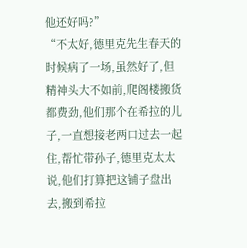他还好吗?”
“不太好,德里克先生春天的时候病了一场,虽然好了,但精神头大不如前,爬阁楼搬货都费劲,他们那个在希拉的儿子,一直想接老两口过去一起住,帮忙带孙子,德里克太太说,他们打算把这铺子盘出去,搬到希拉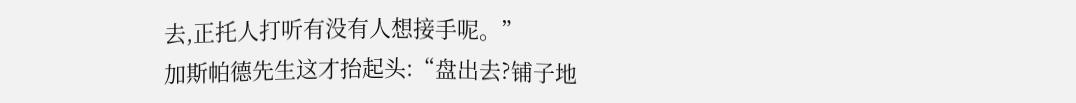去,正托人打听有没有人想接手呢。”
加斯帕德先生这才抬起头:“盘出去?铺子地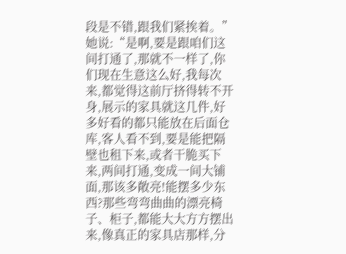段是不错,跟我们紧挨着。”
她说:“是啊,要是跟咱们这间打通了,那就不一样了,你们现在生意这么好,我每次来,都觉得这前厅挤得转不开身,展示的家具就这几件,好多好看的都只能放在后面仓库,客人看不到,要是能把隔壁也租下来,或者干脆买下来,两间打通,变成一间大铺面,那该多敞亮!能摆多少东西?那些弯弯曲曲的漂亮椅子、柜子,都能大大方方摆出来,像真正的家具店那样,分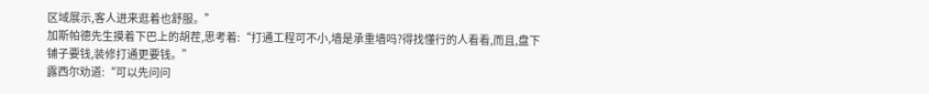区域展示,客人进来逛着也舒服。”
加斯帕德先生摸着下巴上的胡茬,思考着:“打通工程可不小,墙是承重墙吗?得找懂行的人看看,而且,盘下铺子要钱,装修打通更要钱。”
露西尔劝道:“可以先问问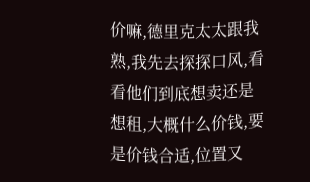价嘛,德里克太太跟我熟,我先去探探口风,看看他们到底想卖还是想租,大概什么价钱,要是价钱合适,位置又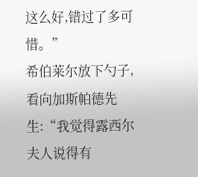这么好,错过了多可惜。”
希伯莱尔放下勺子,看向加斯帕德先生:“我觉得露西尔夫人说得有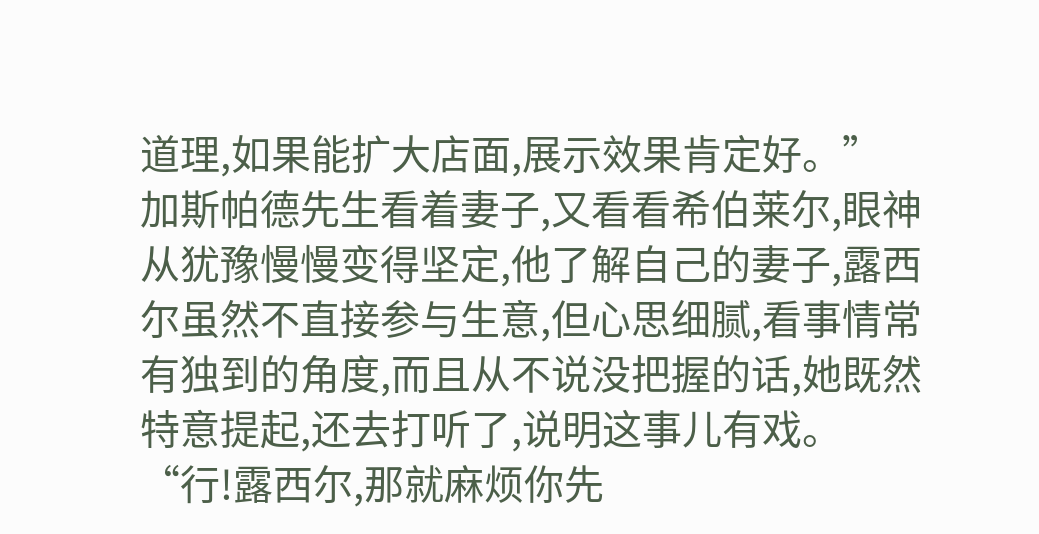道理,如果能扩大店面,展示效果肯定好。”
加斯帕德先生看着妻子,又看看希伯莱尔,眼神从犹豫慢慢变得坚定,他了解自己的妻子,露西尔虽然不直接参与生意,但心思细腻,看事情常有独到的角度,而且从不说没把握的话,她既然特意提起,还去打听了,说明这事儿有戏。
“行!露西尔,那就麻烦你先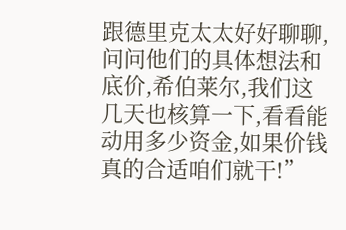跟德里克太太好好聊聊,问问他们的具体想法和底价,希伯莱尔,我们这几天也核算一下,看看能动用多少资金,如果价钱真的合适咱们就干!”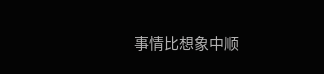事情比想象中顺